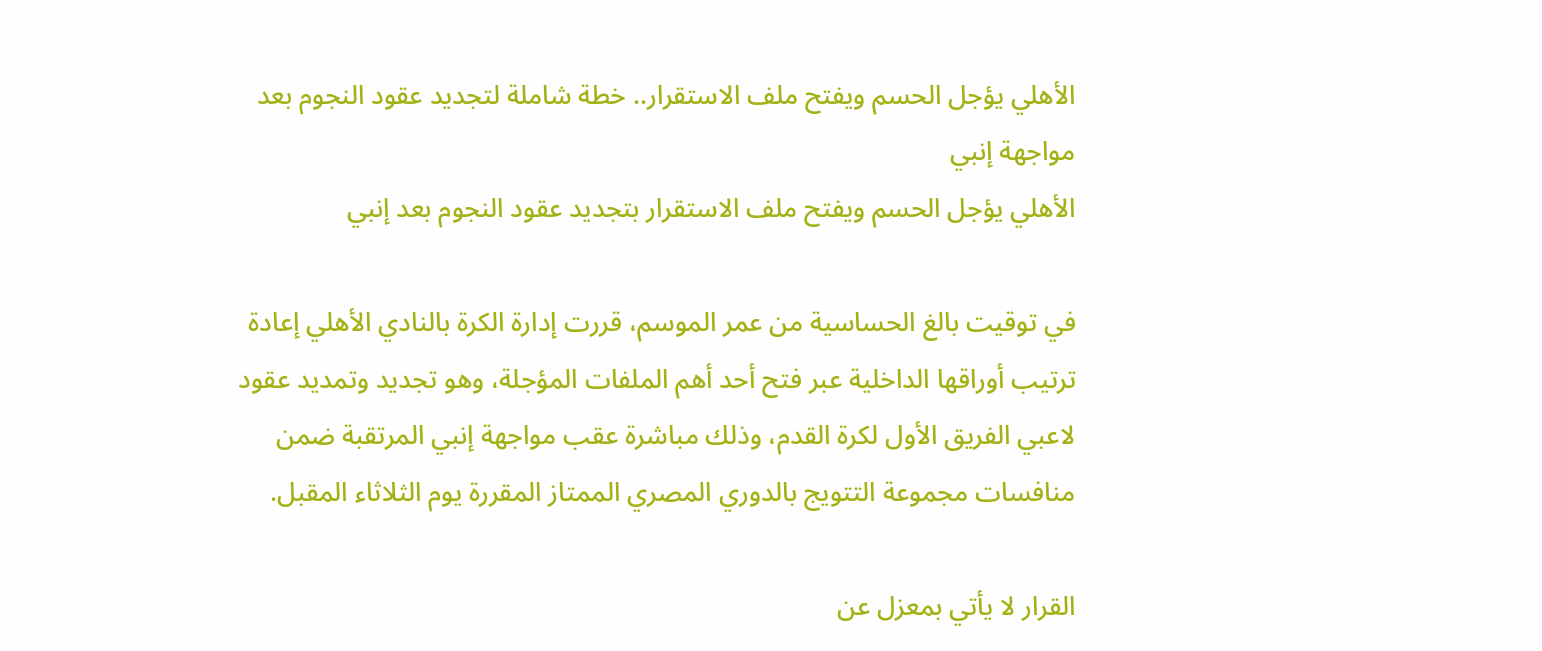الأهلي يؤجل الحسم ويفتح ملف الاستقرار.. خطة شاملة لتجديد عقود النجوم بعد مواجهة إنبي
الأهلي يؤجل الحسم ويفتح ملف الاستقرار بتجديد عقود النجوم بعد إنبي

في توقيت بالغ الحساسية من عمر الموسم، قررت إدارة الكرة بالنادي الأهلي إعادة ترتيب أوراقها الداخلية عبر فتح أحد أهم الملفات المؤجلة، وهو تجديد وتمديد عقود لاعبي الفريق الأول لكرة القدم، وذلك مباشرة عقب مواجهة إنبي المرتقبة ضمن منافسات مجموعة التتويج بالدوري المصري الممتاز المقررة يوم الثلاثاء المقبل.

القرار لا يأتي بمعزل عن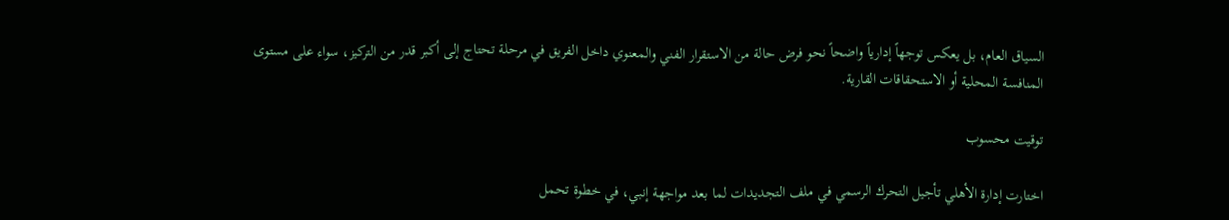السياق العام، بل يعكس توجهاً إدارياً واضحاً نحو فرض حالة من الاستقرار الفني والمعنوي داخل الفريق في مرحلة تحتاج إلى أكبر قدر من التركيز، سواء على مستوى المنافسة المحلية أو الاستحقاقات القارية.

توقيت محسوب

اختارت إدارة الأهلي تأجيل التحرك الرسمي في ملف التجديدات لما بعد مواجهة إنبي، في خطوة تحمل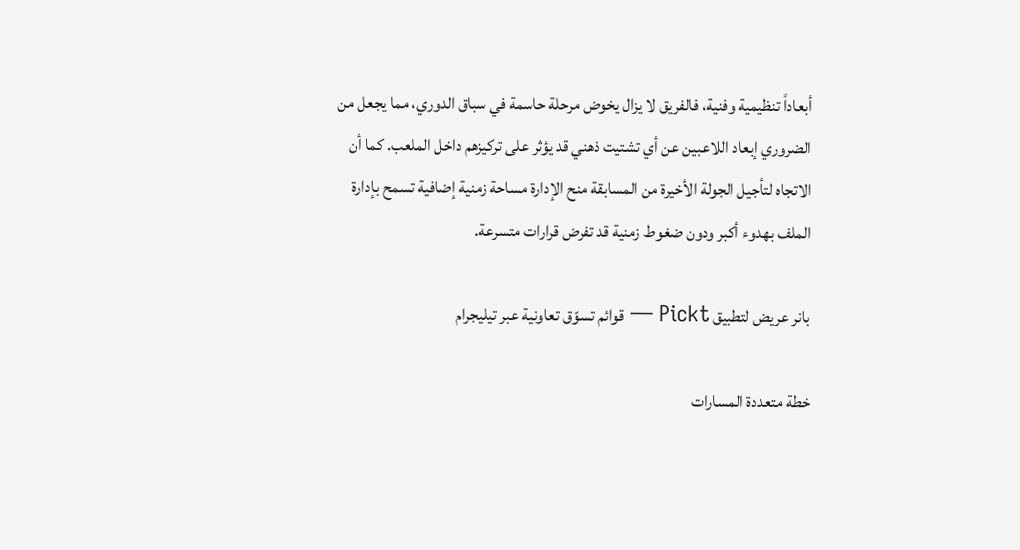أبعاداً تنظيمية وفنية، فالفريق لا يزال يخوض مرحلة حاسمة في سباق الدوري، مما يجعل من الضروري إبعاد اللاعبين عن أي تشتيت ذهني قد يؤثر على تركيزهم داخل الملعب. كما أن الاتجاه لتأجيل الجولة الأخيرة من المسابقة منح الإدارة مساحة زمنية إضافية تسمح بإدارة الملف بهدوء أكبر ودون ضغوط زمنية قد تفرض قرارات متسرعة.

بانر عريض لتطبيق Pickt — قوائم تسوّق تعاونية عبر تيليجرام

خطة متعددة المسارات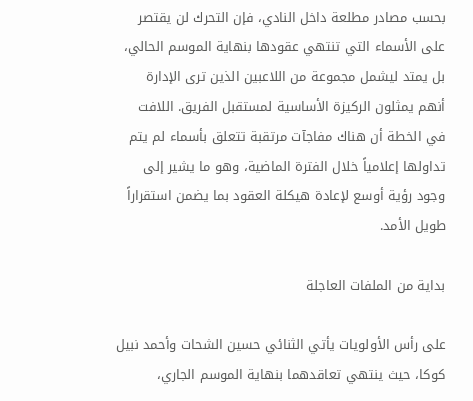بحسب مصادر مطلعة داخل النادي، فإن التحرك لن يقتصر على الأسماء التي تنتهي عقودها بنهاية الموسم الحالي، بل يمتد ليشمل مجموعة من اللاعبين الذين ترى الإدارة أنهم يمثلون الركيزة الأساسية لمستقبل الفريق. اللافت في الخطة أن هناك مفاجآت مرتقبة تتعلق بأسماء لم يتم تداولها إعلامياً خلال الفترة الماضية، وهو ما يشير إلى وجود رؤية أوسع لإعادة هيكلة العقود بما يضمن استقراراً طويل الأمد.

بداية من الملفات العاجلة

على رأس الأولويات يأتي الثنائي حسين الشحات وأحمد نبيل كوكا، حيث ينتهي تعاقدهما بنهاية الموسم الجاري،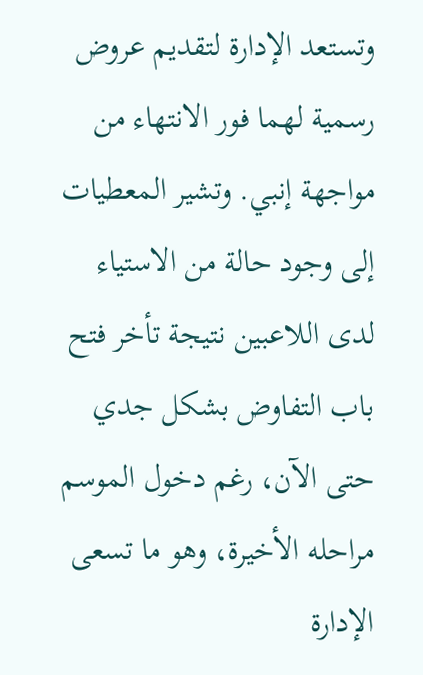وتستعد الإدارة لتقديم عروض رسمية لهما فور الانتهاء من مواجهة إنبي. وتشير المعطيات إلى وجود حالة من الاستياء لدى اللاعبين نتيجة تأخر فتح باب التفاوض بشكل جدي حتى الآن، رغم دخول الموسم مراحله الأخيرة، وهو ما تسعى الإدارة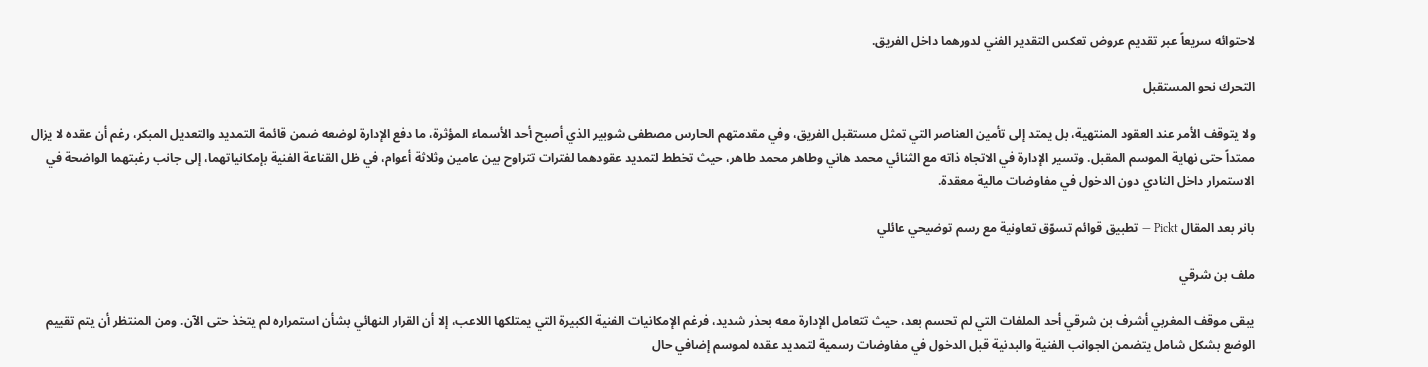لاحتوائه سريعاً عبر تقديم عروض تعكس التقدير الفني لدورهما داخل الفريق.

التحرك نحو المستقبل

ولا يتوقف الأمر عند العقود المنتهية، بل يمتد إلى تأمين العناصر التي تمثل مستقبل الفريق، وفي مقدمتهم الحارس مصطفى شوبير الذي أصبح أحد الأسماء المؤثرة، ما دفع الإدارة لوضعه ضمن قائمة التمديد والتعديل المبكر، رغم أن عقده لا يزال ممتداً حتى نهاية الموسم المقبل. وتسير الإدارة في الاتجاه ذاته مع الثنائي محمد هاني وطاهر محمد طاهر، حيث تخطط لتمديد عقودهما لفترات تتراوح بين عامين وثلاثة أعوام، في ظل القناعة الفنية بإمكانياتهما، إلى جانب رغبتهما الواضحة في الاستمرار داخل النادي دون الدخول في مفاوضات مالية معقدة.

بانر بعد المقال Pickt — تطبيق قوائم تسوّق تعاونية مع رسم توضيحي عائلي

ملف بن شرقي

يبقى موقف المغربي أشرف بن شرقي أحد الملفات التي لم تحسم بعد، حيث تتعامل الإدارة معه بحذر شديد، فرغم الإمكانيات الفنية الكبيرة التي يمتلكها اللاعب، إلا أن القرار النهائي بشأن استمراره لم يتخذ حتى الآن. ومن المنتظر أن يتم تقييم الوضع بشكل شامل يتضمن الجوانب الفنية والبدنية قبل الدخول في مفاوضات رسمية لتمديد عقده لموسم إضافي حال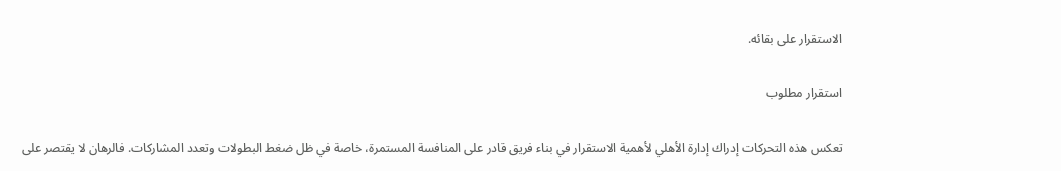الاستقرار على بقائه.

استقرار مطلوب

تعكس هذه التحركات إدراك إدارة الأهلي لأهمية الاستقرار في بناء فريق قادر على المنافسة المستمرة، خاصة في ظل ضغط البطولات وتعدد المشاركات. فالرهان لا يقتصر على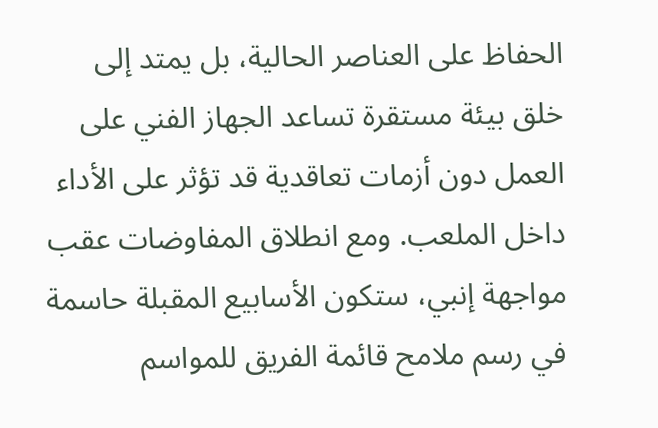الحفاظ على العناصر الحالية، بل يمتد إلى خلق بيئة مستقرة تساعد الجهاز الفني على العمل دون أزمات تعاقدية قد تؤثر على الأداء داخل الملعب. ومع انطلاق المفاوضات عقب مواجهة إنبي، ستكون الأسابيع المقبلة حاسمة في رسم ملامح قائمة الفريق للمواسم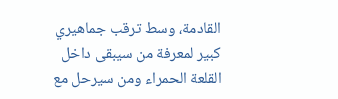القادمة، وسط ترقب جماهيري كبير لمعرفة من سيبقى داخل القلعة الحمراء ومن سيرحل مع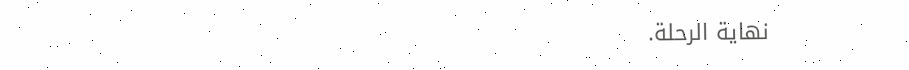نهاية الرحلة.